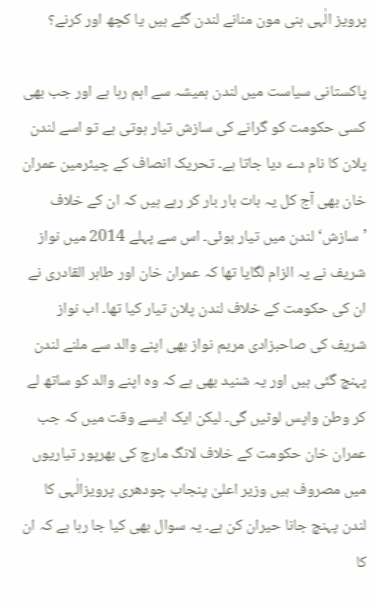پرویز الٰہی ہنی مون منانے لندن گئے ہیں یا کچھ اور کرنے؟

پاکستانی سیاست میں لندن ہمیشہ سے اہم رہا ہے اور جب بھی کسی حکومت کو گرانے کی سازش تیار ہوتی ہے تو اسے لندن پلان کا نام دے دیا جاتا ہے۔ تحریک انصاف کے چیئرمین عمران خان بھی آج کل یہ بات بار بار کر رہے ہیں کہ ان کے خلاف ’سازش‘ لندن میں تیار ہوئی۔ اس سے پہلے 2014 میں نواز شریف نے یہ الزام لگایا تھا کہ عمران خان اور طاہر القادری نے ان کی حکومت کے خلاف لندن پلان تیار کیا تھا۔ اب نواز شریف کی صاحبزادی مریم نواز بھی اپنے والد سے ملنے لندن پہنچ گئی ہیں اور یہ شنید بھی ہے کہ وہ اپنے والد کو ساتھ لے کر وطن واپس لوٹیں گی۔ لیکن ایک ایسے وقت میں کہ جب عمران خان حکومت کے خلاف لانگ مارچ کی بھرپور تیاریوں میں مصروف ہیں وزیر اعلیٰ پنجاب چودھری پرویزالٰہی کا لندن پہنچ جانا حیران کن ہے۔ یہ سوال بھی کیا جا رہا ہے کہ ان کا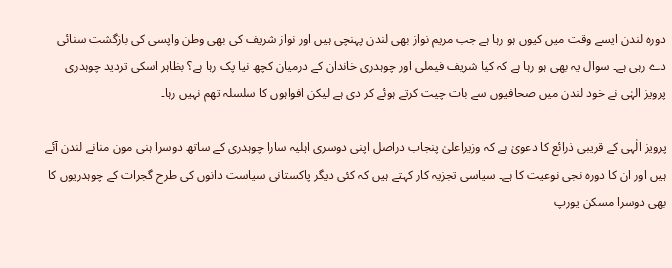دورہ لندن ایسے وقت میں کیوں ہو رہا ہے جب مریم نواز بھی لندن پہنچی ہیں اور نواز شریف کی بھی وطن واپسی کی بازگشت سنائی دے رہی ہے۔ سوال یہ بھی ہو رہا ہے کہ کیا شریف فیملی اور چوہدری خاندان کے درمیان کچھ نیا پک رہا ہے؟ بظاہر اسکی تردید چوہدری پرویز الہٰی نے خود لندن میں صحافیوں سے بات چیت کرتے ہوئے کر دی ہے لیکن افواہوں کا سلسلہ تھم نہیں رہا۔

پرویز الٰہی کے قریبی ذرائع کا دعویٰ ہے کہ وزیراعلیٰ پنجاب دراصل اپنی دوسری اہلیہ سارا چوہدری کے ساتھ دوسرا ہنی مون منانے لندن آئے ہیں اور ان کا دورہ نجی نوعیت کا ہے۔ سیاسی تجزیہ کار کہتے ہیں کہ کئی دیگر پاکستانی سیاست دانوں کی طرح گجرات کے چوہدریوں کا بھی دوسرا مسکن یورپ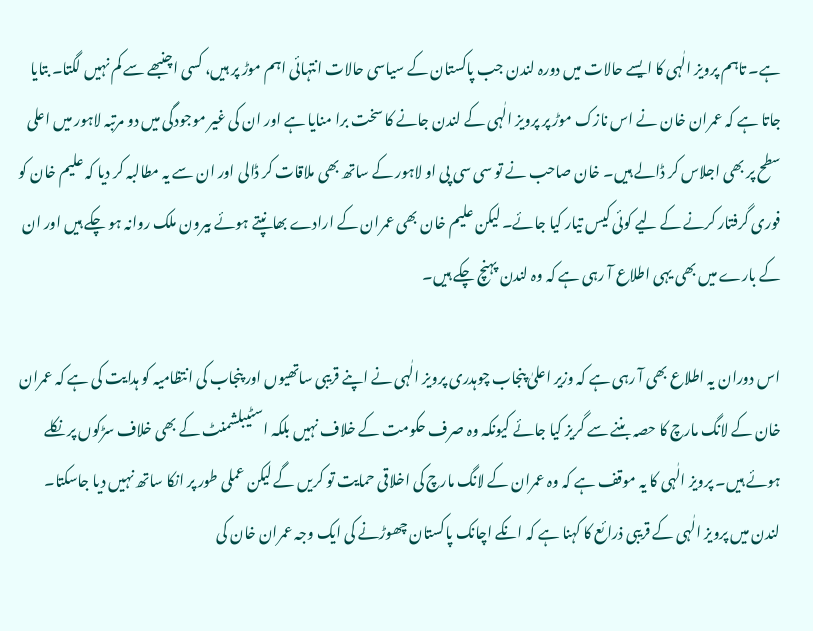ہے۔ تاہم پرویز الٰہی کا ایسے حالات میں دورہ لندن جب پاکستان کے سیاسی حالات انتہائی اہم موڑ پر ہیں، کسی اچنبھے سے کم نہیں لگتا۔ بتایا جاتا ہے کہ عمران خان نے اس نازک موڑ پر پرویز الٰہی کے لندن جانے کا سخت برا منایا ہے اور ان کی غیر موجودگی میں دو مرتبہ لاہور میں اعلی سطح پر بھی اجلاس کر ڈالے ہیں۔ خان صاحب نے تو سی سی پی او لاہور کے ساتھ بھی ملاقات کر ڈالی اور ان سے یہ مطالبہ کر دیا کہ علیم خان کو فوری گرفتار کرنے کے لیے کوئی کیس تیار کیا جائے۔ لیکن علیم خان بھی عمران کے ارادے بھانپتے ہوئے بیرون ملک روانہ ہو چکے ہیں اور ان کے بارے میں بھی یہی اطلاع آ رہی ہے کہ وہ لندن پہنچ چکے ہیں۔

اس دوران یہ اطلاع بھی آ رہی ہے کہ وزیر اعلیٰ پنجاب چوہدری پرویز الٰہی نے اپنے قریبی ساتھیوں اور پنجاب کی انتظامیہ کو ہدایت کی ہے کہ عمران خان کے لانگ مارچ کا حصہ بننے سے گریز کیا جائے کیونکہ وہ صرف حکومت کے خلاف نہیں بلکہ اسٹیبلشمنٹ کے بھی خلاف سڑکوں پر نکلے ہوئے ہیں۔ پرویز الٰہی کا یہ موقف ہے کہ وہ عمران کے لانگ مارچ کی اخلاقی حمایت تو کریں گے لیکن عملی طور پر انکا ساتھ نہیں دیا جاسکتا۔ لندن میں پرویز الٰہی کے قریبی ذرائع کا کہنا ہے کہ انکے اچانک پاکستان چھوڑنے کی ایک وجہ عمران خان کی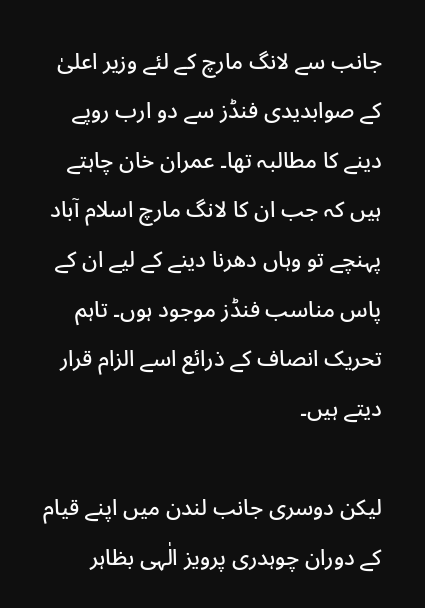جانب سے لانگ مارچ کے لئے وزیر اعلیٰ کے صوابدیدی فنڈز سے دو ارب روپے دینے کا مطالبہ تھا۔ عمران خان چاہتے ہیں کہ جب ان کا لانگ مارچ اسلام آباد پہنچے تو وہاں دھرنا دینے کے لیے ان کے پاس مناسب فنڈز موجود ہوں۔ تاہم تحریک انصاف کے ذرائع اسے الزام قرار دیتے ہیں۔

لیکن دوسری جانب لندن میں اپنے قیام کے دوران چوہدری پرویز الٰہی بظاہر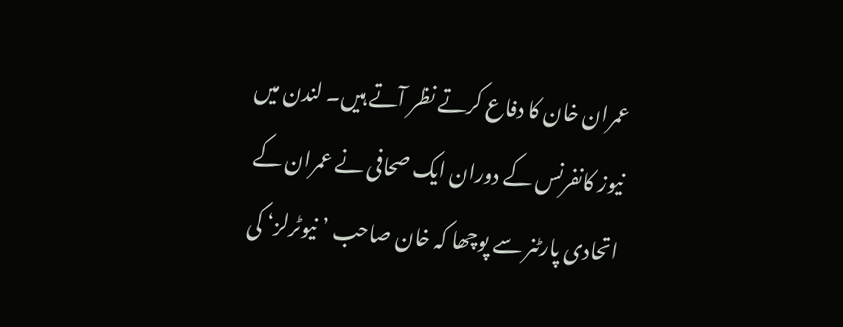عمران خان کا دفاع کرتے نظر آتے ہیں۔ لندن میں نیوز کانفرنس کے دوران ایک صحافی نے عمران کے اتحادی پارٹنر سے پوچھا کہ خان صاحب ’نیوٹرلز‘ کی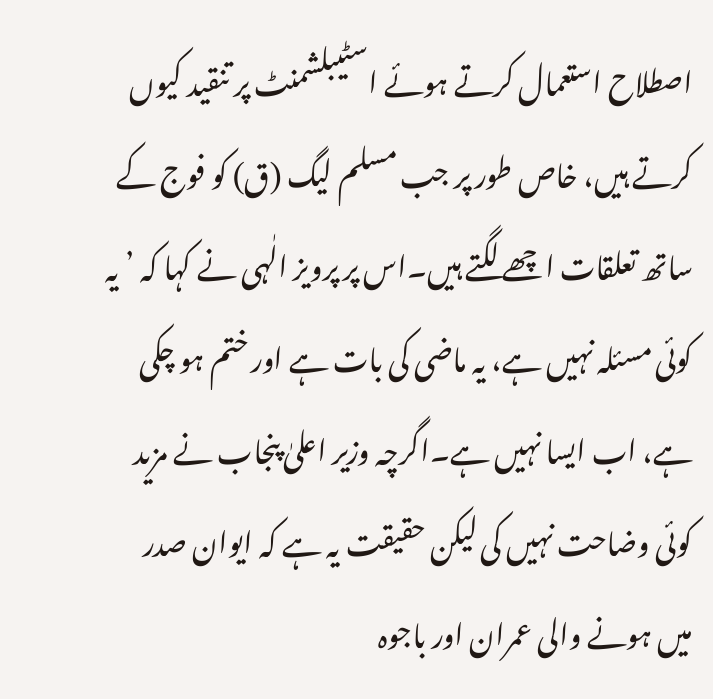اصطلاح استعمال کرتے ہوئے اسٹیبلشمنٹ پر تنقید کیوں کرتے ہیں، خاص طور پر جب مسلم لیگ (ق) کو فوج کے ساتھ تعلقات اچھے لگتے ہیں۔اس پر پرویز الٰہی نے کہا کہ ’یہ کوئی مسئلہ نہیں ہے، یہ ماضی کی بات ہے اور ختم ہو چکی ہے، اب ایسا نہیں ہے۔اگرچہ وزیر اعلیٰ پنجاب نے مزید کوئی وضاحت نہیں کی لیکن حقیقت یہ ہے کہ ایوان صدر میں ہونے والی عمران اور باجوہ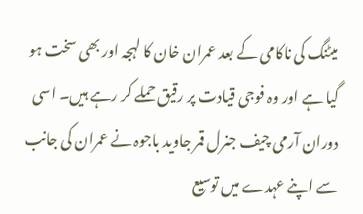میٹنگ کی ناکامی کے بعد عمران خان کا لہجہ اور بھی سخت ہو گیا ہے اور وہ فوجی قیادت پر رقیق حملے کر رہے ہیں۔ اسی دوران آرمی چیف جنرل قمر جاوید باجوہ نے عمران کی جانب سے اپنے عہدے میں توسیع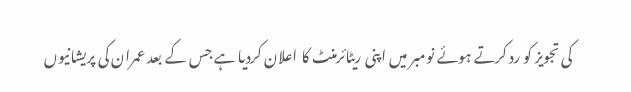کی تجویز کو رد کرتے ہوئے نومبر میں اپنی ریٹائرمنٹ کا اعلان کردیا ہے جس کے بعد عمران کی پریشانیوں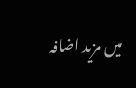میں مزید اضافہ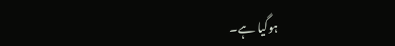ہوگیا ہے۔